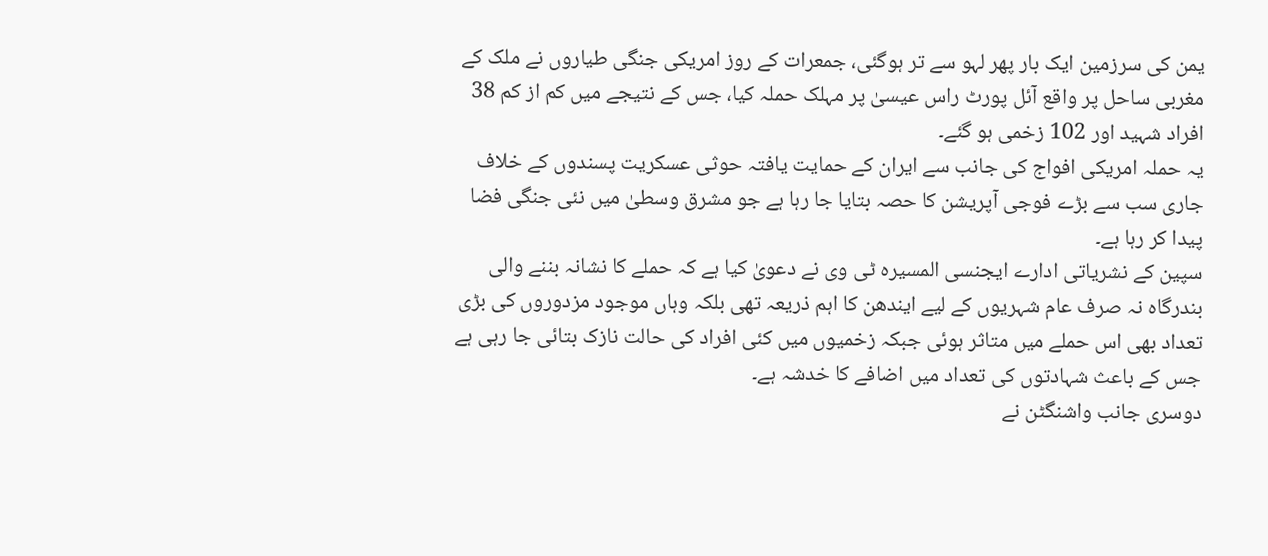یمن کی سرزمین ایک بار پھر لہو سے تر ہوگئی، جمعرات کے روز امریکی جنگی طیاروں نے ملک کے مغربی ساحل پر واقع آئل پورٹ راس عیسیٰ پر مہلک حملہ کیا، جس کے نتیجے میں کم از کم 38 افراد شہید اور 102 زخمی ہو گئے۔
یہ حملہ امریکی افواج کی جانب سے ایران کے حمایت یافتہ حوثی عسکریت پسندوں کے خلاف جاری سب سے بڑے فوجی آپریشن کا حصہ بتایا جا رہا ہے جو مشرق وسطیٰ میں نئی جنگی فضا پیدا کر رہا ہے۔
سپین کے نشریاتی ادارے ایجنسی المسیرہ ٹی وی نے دعویٰ کیا ہے کہ حملے کا نشانہ بننے والی بندرگاہ نہ صرف عام شہریوں کے لیے ایندھن کا اہم ذریعہ تھی بلکہ وہاں موجود مزدوروں کی بڑی تعداد بھی اس حملے میں متاثر ہوئی جبکہ زخمیوں میں کئی افراد کی حالت نازک بتائی جا رہی ہے جس کے باعث شہادتوں کی تعداد میں اضافے کا خدشہ ہے۔
دوسری جانب واشنگٹن نے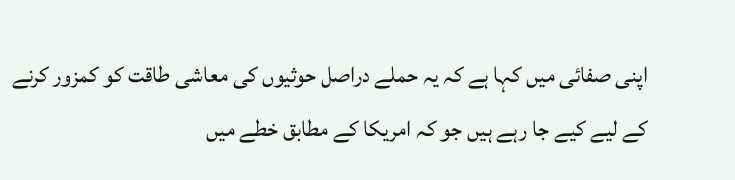اپنی صفائی میں کہا ہے کہ یہ حملے دراصل حوثیوں کی معاشی طاقت کو کمزور کرنے کے لیے کیے جا رہے ہیں جو کہ امریکا کے مطابق خطے میں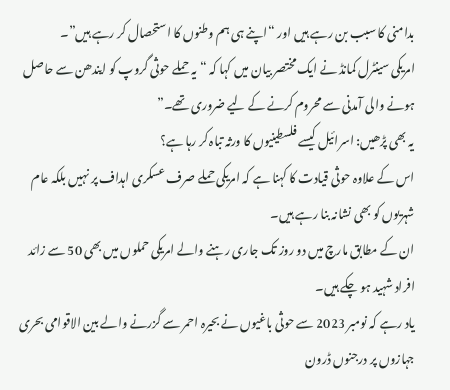بدامنی کا سبب بن رہے ہیں اور “اپنے ہی ہم وطنوں کا استحصال کر رہے ہیں”۔
امریکی سینٹرل کمانڈ نے ایک مختصر بیان میں کہا کہ “یہ حملے حوثی گروپ کو ایندھن سے حاصل ہونے والی آمدنی سے محروم کرنے کے لیے ضروری تھے۔”
یہ بھی پڑھیں: اسرائیل کیسے فلسطینیوں کا ورثہ تباہ کر رہا ہے؟
اس کے علاوہ حوثی قیادت کا کہنا ہے کہ امریکی حملے صرف عسکری اہداف پر نہیں بلکہ عام شہریوں کو بھی نشانہ بنا رہے ہیں۔
ان کے مطابق مارچ میں دو روز تک جاری رہنے والے امریکی حملوں میں بھی 50 سے زائد افراد شہید ہو چکے ہیں۔
یاد رہے کہ نومبر 2023 سے حوثی باغیوں نے بحیرہ احمر سے گزرنے والے بین الاقوامی بحری جہازوں پر درجنوں ڈرون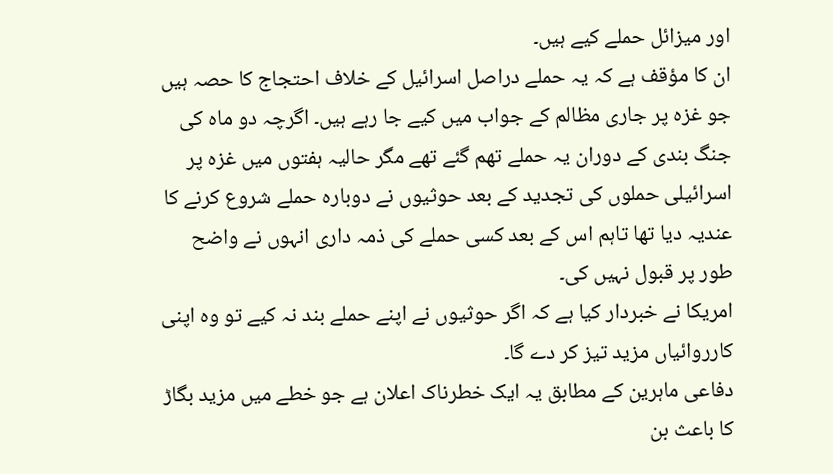اور میزائل حملے کیے ہیں۔
ان کا مؤقف ہے کہ یہ حملے دراصل اسرائیل کے خلاف احتجاج کا حصہ ہیں جو غزہ پر جاری مظالم کے جواب میں کیے جا رہے ہیں۔ اگرچہ دو ماہ کی جنگ بندی کے دوران یہ حملے تھم گئے تھے مگر حالیہ ہفتوں میں غزہ پر اسرائیلی حملوں کی تجدید کے بعد حوثیوں نے دوبارہ حملے شروع کرنے کا عندیہ دیا تھا تاہم اس کے بعد کسی حملے کی ذمہ داری انہوں نے واضح طور پر قبول نہیں کی۔
امریکا نے خبردار کیا ہے کہ اگر حوثیوں نے اپنے حملے بند نہ کیے تو وہ اپنی کارروائیاں مزید تیز کر دے گا۔
دفاعی ماہرین کے مطابق یہ ایک خطرناک اعلان ہے جو خطے میں مزید بگاڑ کا باعث بن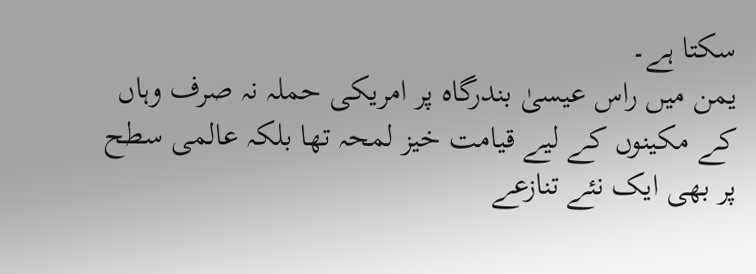سکتا ہے۔
یمن میں راس عیسیٰ بندرگاہ پر امریکی حملہ نہ صرف وہاں کے مکینوں کے لیے قیامت خیز لمحہ تھا بلکہ عالمی سطح پر بھی ایک نئے تنازعے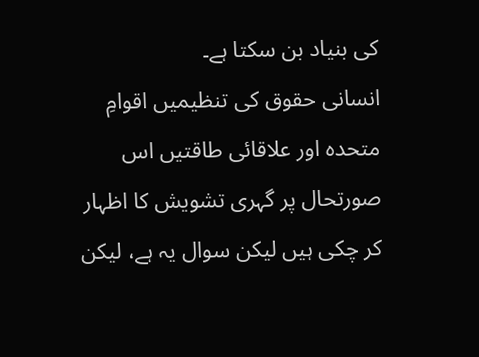کی بنیاد بن سکتا ہے۔
انسانی حقوق کی تنظیمیں اقوامِ متحدہ اور علاقائی طاقتیں اس صورتحال پر گہری تشویش کا اظہار کر چکی ہیں لیکن سوال یہ ہے، لیکن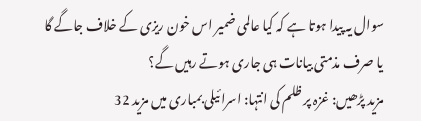سوال یہ پیدا ہوتا ہے کہ کیا عالمی ضمیر اس خون ریزی کے خلاف جاگے گا یا صرف مذمتی بیانات ہی جاری ہوتے رہیں گے؟
مزید پڑھیں: غزہ پر ظلم کی انتہا: اسرائیلی بمباری میں مزید 32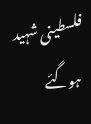فلسطینی شہید ہوگئے